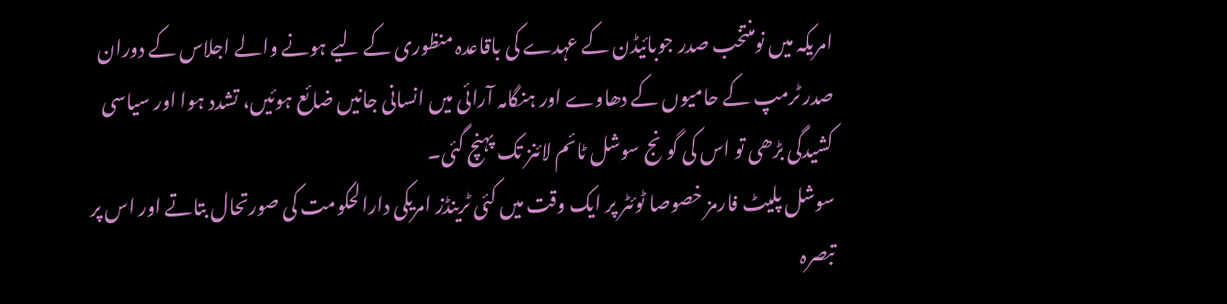امریکہ میں نومنتخب صدر جوبائیڈن کے عہدے کی باقاعدہ منظوری کے لیے ہونے والے اجلاس کے دوران صدر ٹرمپ کے حامیوں کے دھاوے اور ہنگامہ آرائی میں انسانی جانیں ضائع ہوئیں، تشدد ہوا اور سیاسی کشیدگی بڑھی تو اس کی گونج سوشل ٹائم لائنز تک پہنچ گئی۔
سوشل پلیٹ فارمز خصوصا ٹوئٹر پر ایک وقت میں کئی ٹرینڈز امریکی دارالحکومت کی صورتحال بتاتے اور اس پر تبصرہ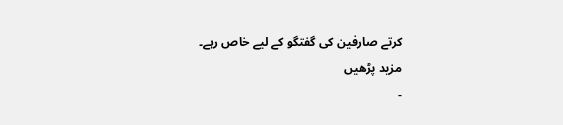کرتے صارفین کی گفتگو کے لیے خاص رہے۔
مزید پڑھیں
-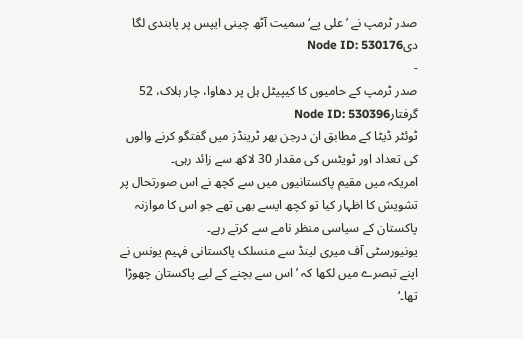صدر ٹرمپ نے ’علی پے‘ سمیت آٹھ چینی ایپس پر پابندی لگا دیNode ID: 530176
-
صدر ٹرمپ کے حامیوں کا کیپیٹل ہل پر دھاوا، چار ہلاک، 52 گرفتارNode ID: 530396
ٹوئٹر ڈیٹا کے مطابق ان درجن بھر ٹرینڈز میں گفتگو کرنے والوں کی تعداد اور ٹویٹس کی مقدار 30 لاکھ سے زائد رہی۔
امریکہ میں مقیم پاکستانیوں میں سے کچھ نے اس صورتحال پر تشویش کا اظہار کیا تو کچھ ایسے بھی تھے جو اس کا موازنہ پاکستان کے سیاسی منظر نامے سے کرتے رہے۔
یونیورسٹی آف میری لینڈ سے منسلک پاکستانی فہیم یونس نے اپنے تبصرے میں لکھا کہ ’اس سے بچنے کے لیے پاکستان چھوڑا تھا۔‘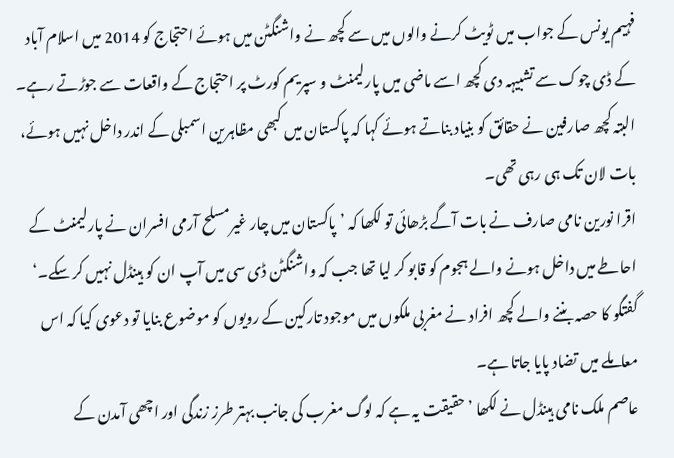فہیم یونس کے جواب میں ٹویٹ کرنے والوں میں سے کچھ نے واشنگٹن میں ہوئے احتجاج کو 2014 میں اسلام آباد کے ڈی چوک سے تشبیہہ دی کچھ اسے ماضی میں پارلیمنٹ و سپریم کورٹ پر احتجاج کے واقعات سے جوڑتے رہے۔ البتہ کچھ صارفین نے حقائق کو بنیاد بناتے ہوئے کہا کہ پاکستان میں کبھی مظاہرین اسمبلی کے اندر داخل نہیں ہوئے، بات لان تک ہی رہی تھی۔
اقرا نورین نامی صارف نے بات آگے بڑھائی تو لکھا کہ ’پاکستان میں چار غیرمسلح آرمی افسران نے پارلیمنٹ کے احاطے میں داخل ہونے والے ہجوم کو قابو کر لیا تھا جب کہ واشنگٹن ڈی سی میں آپ ان کو ہینڈل نہیں کر سکے۔‘
گفتگو کا حصہ بننے والے کچھ افراد نے مغربی ملکوں میں موجود تارکین کے رویوں کو موضوع بنایا تو دعوی کیا کہ اس معاملے میں تضاد پایا جاتا ہے۔
عاصم ملک نامی ہینڈل نے لکھا ’حقیقت یہ ہے کہ لوگ مغرب کی جانب بہتر طرز زندگی اور اچھی آمدن کے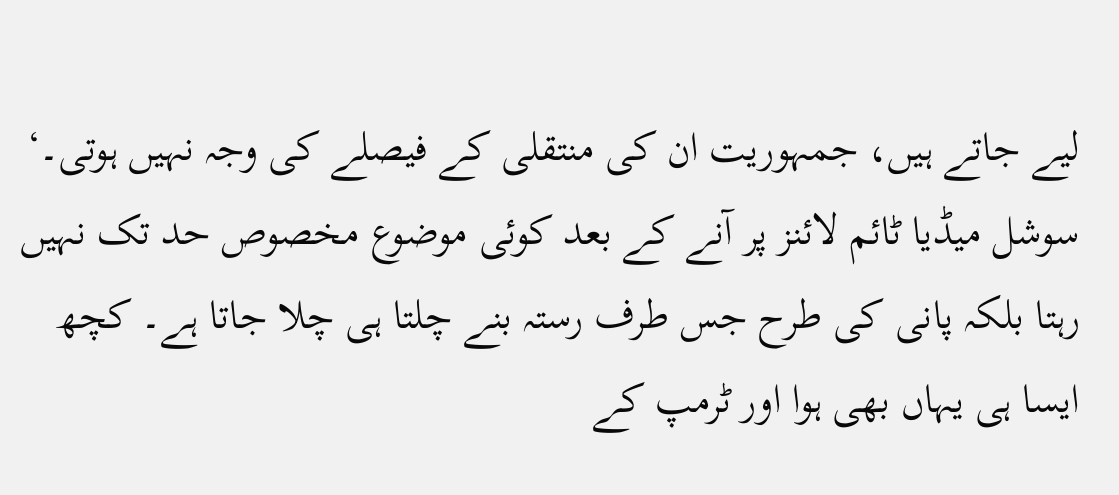لیے جاتے ہیں، جمہوریت ان کی منتقلی کے فیصلے کی وجہ نہیں ہوتی۔‘
سوشل میڈیا ٹائم لائنز پر آنے کے بعد کوئی موضوع مخصوص حد تک نہیں رہتا بلکہ پانی کی طرح جس طرف رستہ بنے چلتا ہی چلا جاتا ہے۔ کچھ ایسا ہی یہاں بھی ہوا اور ٹرمپ کے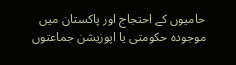حامیوں کے احتجاج اور پاکستان میں موجودہ حکومتی یا اپوزیشن جماعتوں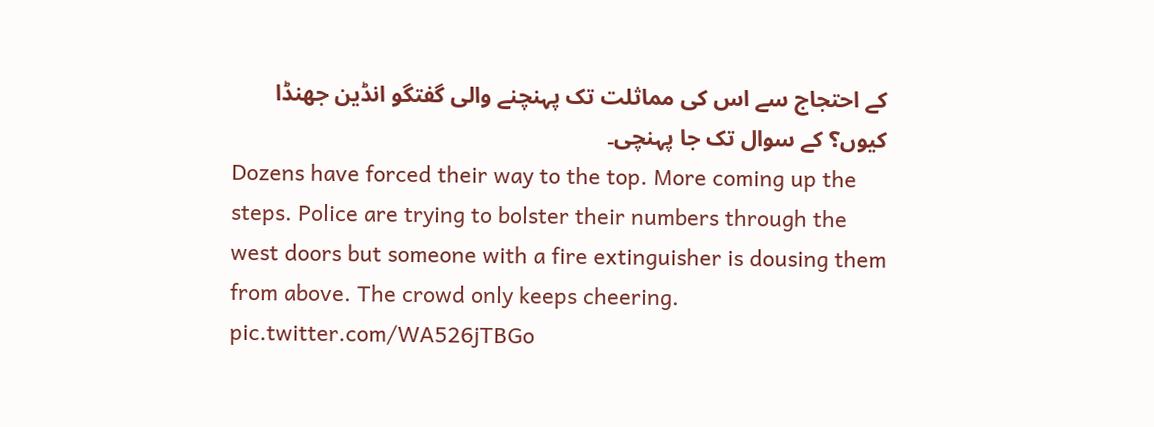کے احتجاج سے اس کی مماثلت تک پہنچنے والی گفتگو انڈین جھنڈا کیوں؟ کے سوال تک جا پہنچی۔
Dozens have forced their way to the top. More coming up the steps. Police are trying to bolster their numbers through the west doors but someone with a fire extinguisher is dousing them from above. The crowd only keeps cheering. pic.twitter.com/WA526jTBGo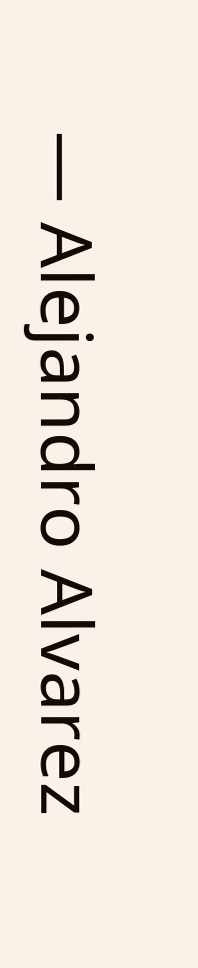— Alejandro Alvarez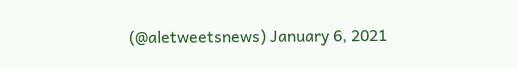(@aletweetsnews) January 6, 2021